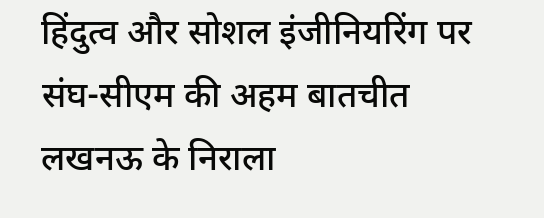हिंदुत्व और सोशल इंजीनियरिंग पर संघ-सीएम की अहम बातचीत
लखनऊ के निराला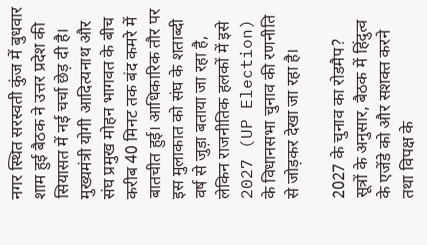नगर स्थित सरस्वती कुंज में बुधवार शाम हुई बैठक ने उत्तर प्रदेश की सियासत में नई चर्चा छेड़ दी है। मुख्यमंत्री योगी आदित्यनाथ और संघ प्रमुख मोहन भागवत के बीच करीब 40 मिनट तक बंद कमरे में बातचीत हुई। आधिकारिक तौर पर इस मुलाकात को संघ के शताब्दी वर्ष से जुड़ा बताया जा रहा है, लेकिन राजनीतिक हलकों में इसे 2027 (UP Election) के विधानसभा चुनाव की रणनीति से जोड़कर देखा जा रहा है।

2027 के चुनाव का रोडमैप?
सूत्रों के अनुसार, बैठक में हिंदुत्व के एजेंडे को और सशक्त करने तथा विपक्ष के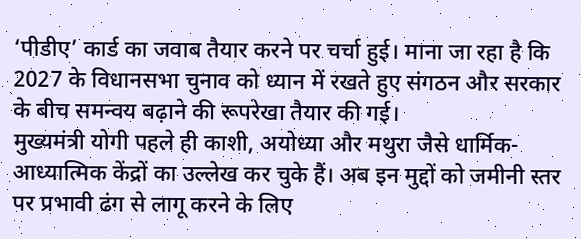‘पीडीए’ कार्ड का जवाब तैयार करने पर चर्चा हुई। माना जा रहा है कि 2027 के विधानसभा चुनाव को ध्यान में रखते हुए संगठन और सरकार के बीच समन्वय बढ़ाने की रूपरेखा तैयार की गई।
मुख्यमंत्री योगी पहले ही काशी, अयोध्या और मथुरा जैसे धार्मिक-आध्यात्मिक केंद्रों का उल्लेख कर चुके हैं। अब इन मुद्दों को जमीनी स्तर पर प्रभावी ढंग से लागू करने के लिए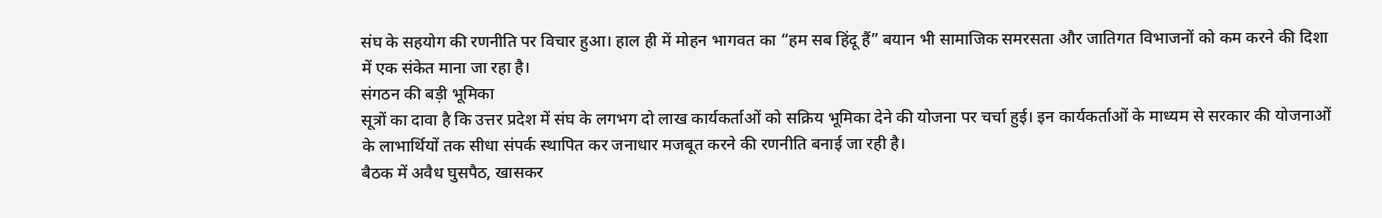संघ के सहयोग की रणनीति पर विचार हुआ। हाल ही में मोहन भागवत का “हम सब हिंदू हैं” बयान भी सामाजिक समरसता और जातिगत विभाजनों को कम करने की दिशा में एक संकेत माना जा रहा है।
संगठन की बड़ी भूमिका
सूत्रों का दावा है कि उत्तर प्रदेश में संघ के लगभग दो लाख कार्यकर्ताओं को सक्रिय भूमिका देने की योजना पर चर्चा हुई। इन कार्यकर्ताओं के माध्यम से सरकार की योजनाओं के लाभार्थियों तक सीधा संपर्क स्थापित कर जनाधार मजबूत करने की रणनीति बनाई जा रही है।
बैठक में अवैध घुसपैठ, खासकर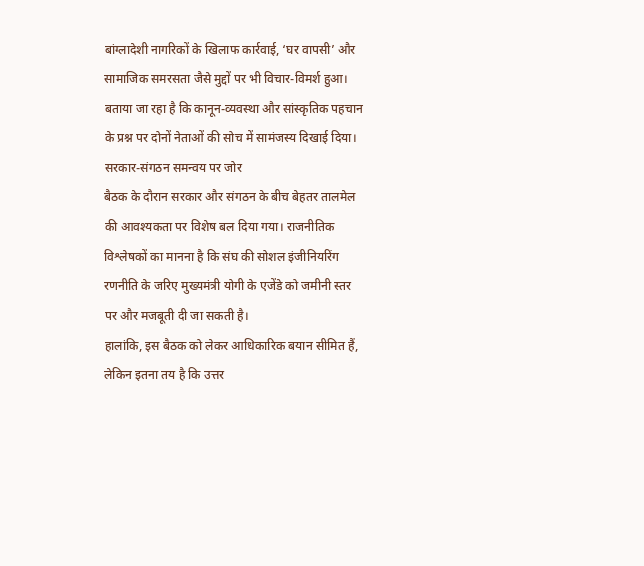बांग्लादेशी नागरिकों के खिलाफ कार्रवाई, ‘घर वापसी’ और सामाजिक समरसता जैसे मुद्दों पर भी विचार-विमर्श हुआ। बताया जा रहा है कि कानून-व्यवस्था और सांस्कृतिक पहचान के प्रश्न पर दोनों नेताओं की सोच में सामंजस्य दिखाई दिया।
सरकार-संगठन समन्वय पर जोर
बैठक के दौरान सरकार और संगठन के बीच बेहतर तालमेल की आवश्यकता पर विशेष बल दिया गया। राजनीतिक विश्लेषकों का मानना है कि संघ की सोशल इंजीनियरिंग रणनीति के जरिए मुख्यमंत्री योगी के एजेंडे को जमीनी स्तर पर और मजबूती दी जा सकती है।
हालांकि, इस बैठक को लेकर आधिकारिक बयान सीमित हैं, लेकिन इतना तय है कि उत्तर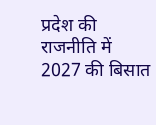प्रदेश की राजनीति में 2027 की बिसात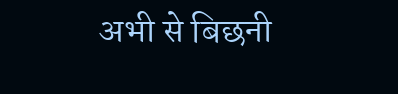अभी से बिछनी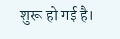शुरू हो गई है।